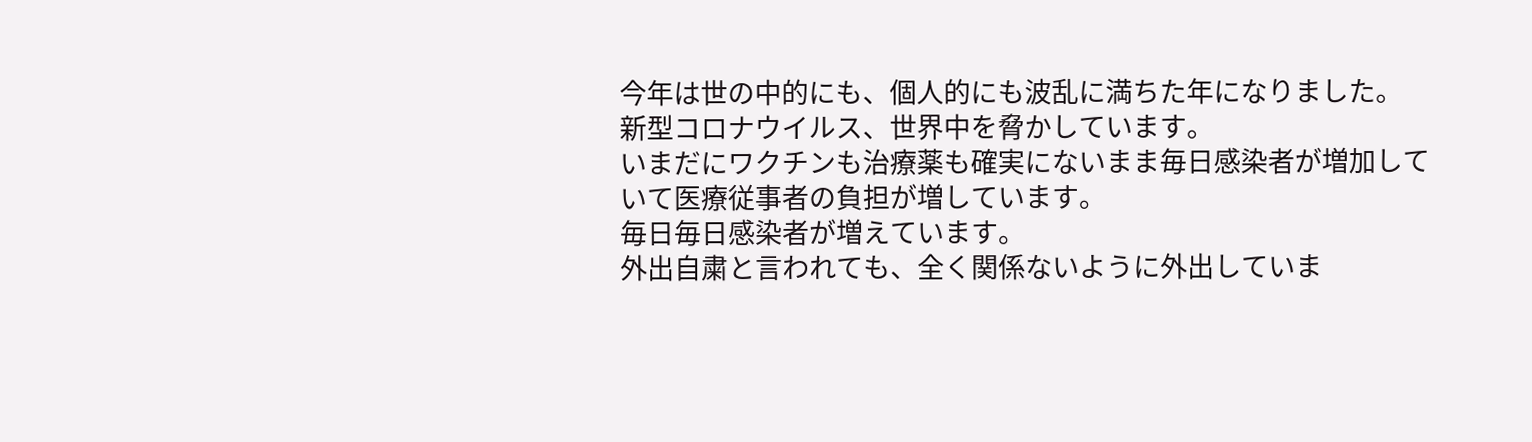今年は世の中的にも、個人的にも波乱に満ちた年になりました。
新型コロナウイルス、世界中を脅かしています。
いまだにワクチンも治療薬も確実にないまま毎日感染者が増加していて医療従事者の負担が増しています。
毎日毎日感染者が増えています。
外出自粛と言われても、全く関係ないように外出していま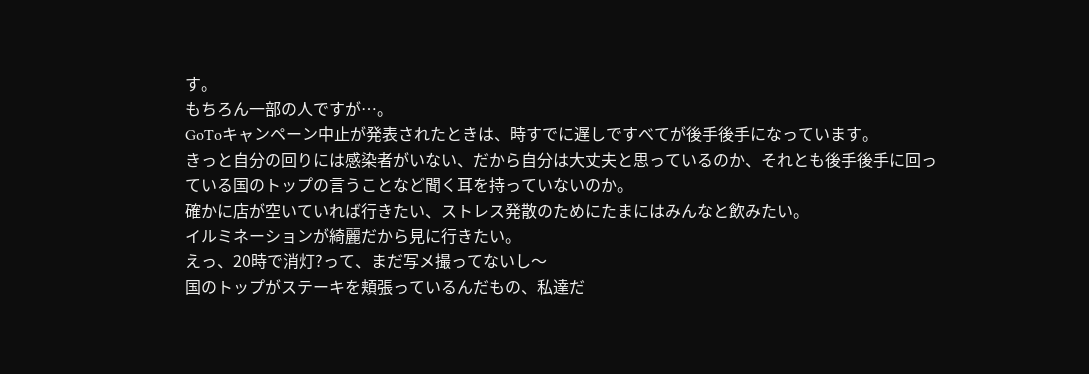す。
もちろん一部の人ですが…。
GoToキャンペーン中止が発表されたときは、時すでに遅しですべてが後手後手になっています。
きっと自分の回りには感染者がいない、だから自分は大丈夫と思っているのか、それとも後手後手に回っている国のトップの言うことなど聞く耳を持っていないのか。
確かに店が空いていれば行きたい、ストレス発散のためにたまにはみんなと飲みたい。
イルミネーションが綺麗だから見に行きたい。
えっ、20時で消灯?って、まだ写メ撮ってないし〜
国のトップがステーキを頬張っているんだもの、私達だ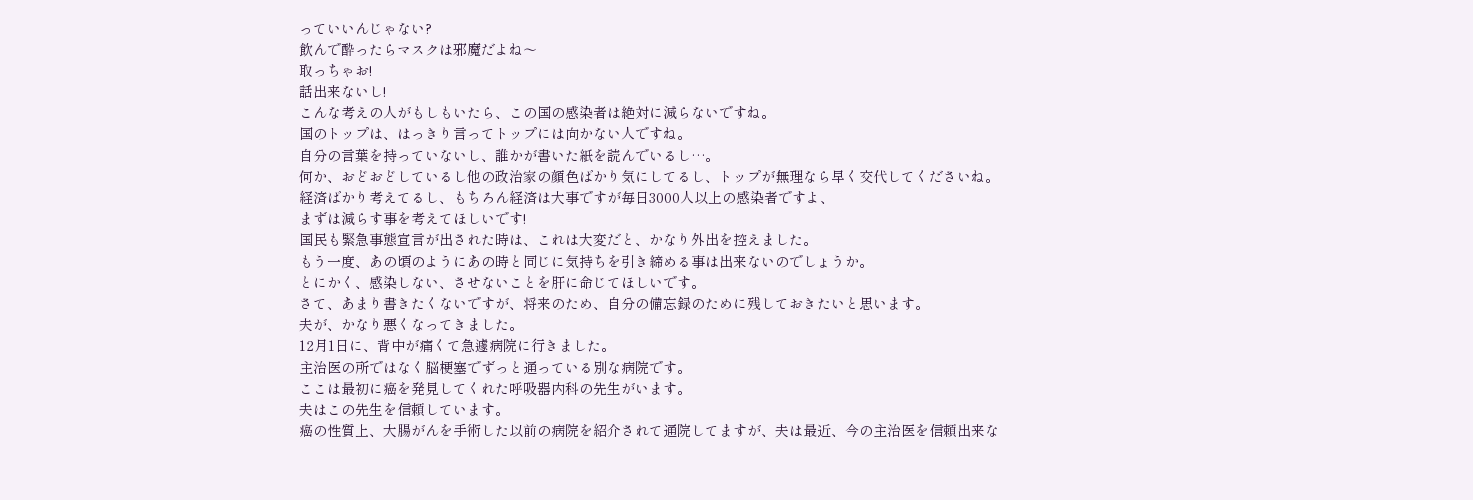っていいんじゃない?
飲んで酔ったらマスクは邪魔だよね〜
取っちゃお!
話出来ないし!
こんな考えの人がもしもいたら、この国の感染者は絶対に減らないですね。
国のトップは、はっきり言ってトップには向かない人ですね。
自分の言葉を持っていないし、誰かが書いた紙を読んでいるし…。
何か、おどおどしているし他の政治家の顔色ばかり気にしてるし、トップが無理なら早く交代してくださいね。
経済ばかり考えてるし、もちろん経済は大事ですが毎日3000人以上の感染者ですよ、
まずは減らす事を考えてほしいです!
国民も緊急事態宣言が出された時は、これは大変だと、かなり外出を控えました。
もう一度、あの頃のようにあの時と同じに気持ちを引き締める事は出来ないのでしょうか。
とにかく、感染しない、させないことを肝に命じてほしいです。
さて、あまり書きたくないですが、将来のため、自分の備忘録のために残しておきたいと思います。
夫が、かなり悪くなってきました。
12月1日に、背中が痛くて急遽病院に行きました。
主治医の所ではなく脳梗塞でずっと通っている別な病院です。
ここは最初に癌を発見してくれた呼吸器内科の先生がいます。
夫はこの先生を信頼しています。
癌の性質上、大腸がんを手術した以前の病院を紹介されて通院してますが、夫は最近、今の主治医を信頼出来な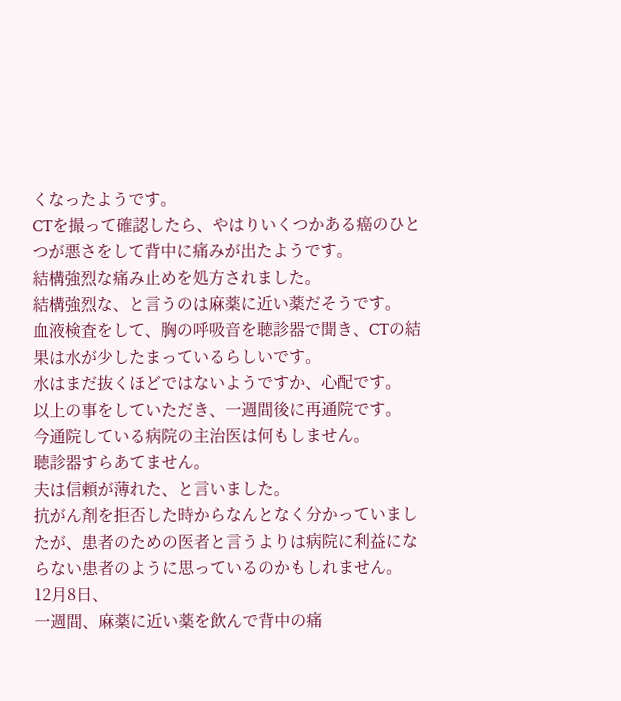くなったようです。
CTを撮って確認したら、やはりいくつかある癌のひとつが悪さをして背中に痛みが出たようです。
結構強烈な痛み止めを処方されました。
結構強烈な、と言うのは麻薬に近い薬だそうです。
血液検査をして、胸の呼吸音を聴診器で聞き、CTの結果は水が少したまっているらしいです。
水はまだ抜くほどではないようですか、心配です。
以上の事をしていただき、一週間後に再通院です。
今通院している病院の主治医は何もしません。
聴診器すらあてません。
夫は信頼が薄れた、と言いました。
抗がん剤を拒否した時からなんとなく分かっていましたが、患者のための医者と言うよりは病院に利益にならない患者のように思っているのかもしれません。
12月8日、
一週間、麻薬に近い薬を飲んで背中の痛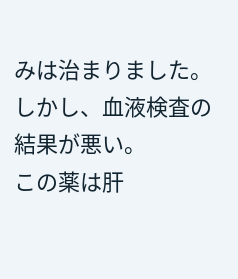みは治まりました。
しかし、血液検査の結果が悪い。
この薬は肝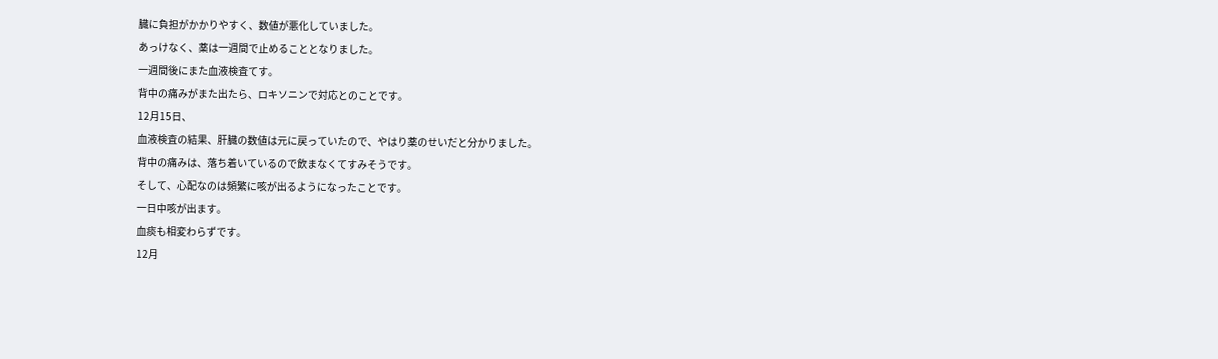臓に負担がかかりやすく、数値が悪化していました。
あっけなく、薬は一週間で止めることとなりました。
一週間後にまた血液検査てす。
背中の痛みがまた出たら、ロキソニンで対応とのことです。
12月15日、
血液検査の結果、肝臓の数値は元に戻っていたので、やはり薬のせいだと分かりました。
背中の痛みは、落ち着いているので飲まなくてすみそうです。
そして、心配なのは頻繁に咳が出るようになったことです。
一日中咳が出ます。
血痰も相変わらずです。
12月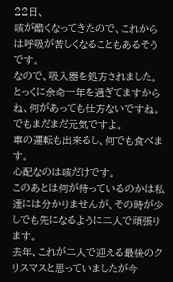22日、
咳が酷くなってきたので、これからは呼吸が苦しくなることもあるそうです。
なので、吸入器を処方されました。
とっくに余命一年を過ぎてますからね、何があっても仕方ないですね。
でもまだまだ元気ですよ。
車の運転も出来るし、何でも食べます。
心配なのは咳だけです。
このあとは何が待っているのかは私達には分かりませんが、その時が少しでも先になるように二人で頑張ります。
去年、これが二人で迎える最後のクリスマスと思っていましたが今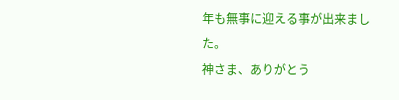年も無事に迎える事が出来ました。
神さま、ありがとう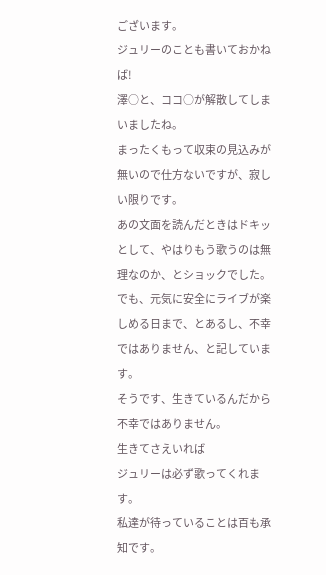ございます。
ジュリーのことも書いておかねば!
澤○と、ココ○が解散してしまいましたね。
まったくもって収束の見込みが無いので仕方ないですが、寂しい限りです。
あの文面を読んだときはドキッとして、やはりもう歌うのは無理なのか、とショックでした。
でも、元気に安全にライブが楽しめる日まで、とあるし、不幸ではありません、と記しています。
そうです、生きているんだから不幸ではありません。
生きてさえいれば
ジュリーは必ず歌ってくれます。
私達が待っていることは百も承知です。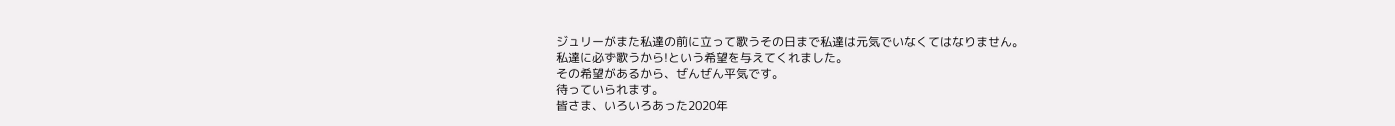ジュリーがまた私達の前に立って歌うその日まで私達は元気でいなくてはなりません。
私達に必ず歌うから!という希望を与えてくれました。
その希望があるから、ぜんぜん平気です。
待っていられます。
皆さま、いろいろあった2020年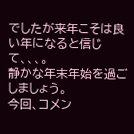でしたが来年こそは良い年になると信じて、、、。
静かな年末年始を過ごしましょう。
今回、コメン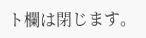ト欄は閉じます。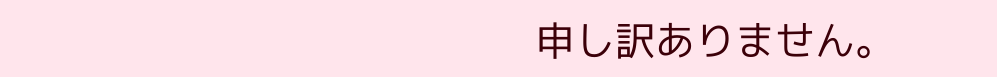申し訳ありません。